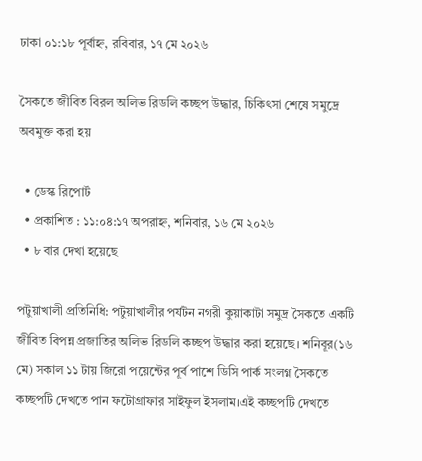ঢাকা ০১:১৮ পূর্বাহ্ন, রবিবার, ১৭ মে ২০২৬

সৈকতে জীবিত বিরল অলিভ রিডলি কচ্ছপ উদ্ধার, চিকিৎসা শেষে সমুদ্রে অবমুক্ত করা হয়

  • ডেস্ক রিপোর্ট
  • প্রকাশিত : ১১:০৪:১৭ অপরাহ্ন, শনিবার, ১৬ মে ২০২৬
  • ৮ বার দেখা হয়েছে

পটুয়াখালী প্রতি‌নি‌ধি: পটুয়াখালীর পর্যটন নগরী কুয়াকাটা সমুদ্র সৈকতে একটি জীবিত বিপন্ন প্রজাতির অলিভ রিডলি কচ্ছপ উদ্ধার করা হয়েছে। শনিবূর(১৬ মে) সকাল ১১ টায় জিরো পয়েন্টের পূর্ব পাশে ডিসি পার্ক সংলগ্ন সৈকতে কচ্ছপটি দেখতে পান ফটোগ্রাফার সাইফুল ইসলাম।এই কচ্ছপটি দেখতে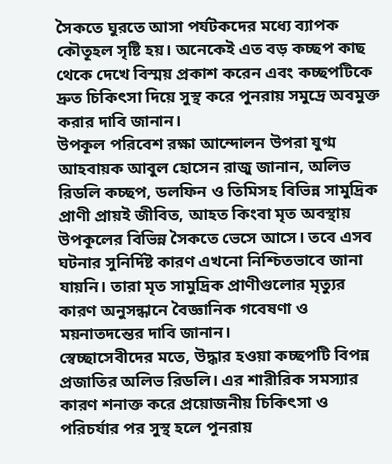সৈকতে ঘুরতে আসা পর্যটকদের মধ্যে ব্যাপক কৌতূহল সৃষ্টি হয়। অনেকেই এত বড় কচ্ছপ কাছ থেকে দেখে বিস্ময় প্রকাশ করেন এবং কচ্ছপটিকে দ্রুত চিকিৎসা দিয়ে সুস্থ করে পুনরায় সমুদ্রে অবমুক্ত করার দাবি জানান।
উপকূল পরিবেশ রক্ষা আন্দোলন উপরা যুগ্ম আহবায়ক আবুল হোসেন রাজু জানান, অলিভ রিডলি কচ্ছপ, ডলফিন ও তিমিসহ বিভিন্ন সামুদ্রিক প্রাণী প্রায়ই জীবিত, আহত কিংবা মৃত অবস্থায় উপকূলের বিভিন্ন সৈকতে ভেসে আসে। তবে এসব ঘটনার সুনির্দিষ্ট কারণ এখনো নিশ্চিতভাবে জানা যায়নি। তারা মৃত সামুদ্রিক প্রাণীগুলোর মৃত্যুর কারণ অনুসন্ধানে বৈজ্ঞানিক গবেষণা ও ময়নাতদন্তের দাবি জানান।
স্বেচ্ছাসেবীদের মতে, উদ্ধার হওয়া কচ্ছপটি বিপন্ন প্রজাতির অলিভ রিডলি। এর শারীরিক সমস্যার কারণ শনাক্ত করে প্রয়োজনীয় চিকিৎসা ও পরিচর্যার পর সুস্থ হলে পুনরায়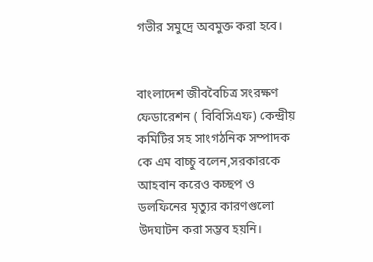গভীর সমুদ্রে অবমুক্ত করা হবে।


বাংলাদেশ জীববৈচিত্র সংরক্ষণ ফেডারেশন ( বিবিসিএফ) কেন্দ্রীয় কমিটির সহ সাংগঠনিক সম্পাদক কে এম বাচ্চু বলেন,সরকারকে আহবান করেও কচ্ছপ ও ডলফিনের মৃত্যুর কারণগুলো উদঘাটন করা সম্ভব হয়নি।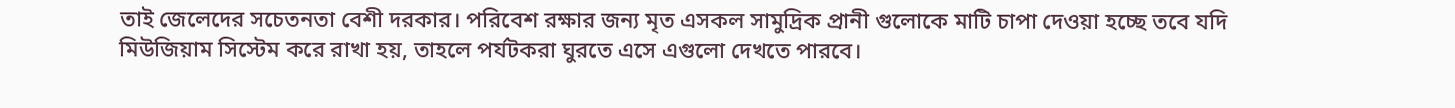তাই জেলেদের সচেতনতা বেশী দরকার। পরিবেশ রক্ষার জন্য মৃত এসকল সামুদ্রিক প্রানী গুলোকে মাটি চাপা দেওয়া হচ্ছে তবে যদি মিউজিয়াম সিস্টেম করে রাখা হয়, তাহলে পর্যটকরা ঘুরতে এসে এগুলো দেখতে পারবে।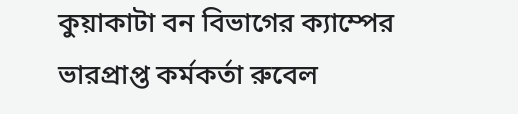কুয়াকাটা বন বিভাগের ক্যাম্পের ভারপ্রাপ্ত কর্মকর্তা রুবেল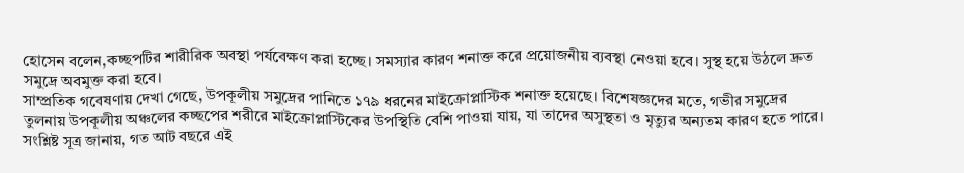হোসেন বলেন,কচ্ছপটির শারীরিক অবস্থা পর্যবেক্ষণ করা হচ্ছে। সমস্যার কারণ শনাক্ত করে প্রয়োজনীয় ব্যবস্থা নেওয়া হবে। সুস্থ হয়ে উঠলে দ্রুত সমুদ্রে অবমুক্ত করা হবে।
সাম্প্রতিক গবেষণায় দেখা গেছে, উপকূলীয় সমুদ্রের পানিতে ১৭৯ ধরনের মাইক্রোপ্লাস্টিক শনাক্ত হয়েছে। বিশেষজ্ঞদের মতে, গভীর সমুদ্রের তুলনায় উপকূলীয় অঞ্চলের কচ্ছপের শরীরে মাইক্রোপ্লাস্টিকের উপস্থিতি বেশি পাওয়া যায়, যা তাদের অসুস্থতা ও মৃত্যুর অন্যতম কারণ হতে পারে।
সংশ্লিষ্ট সূত্র জানায়, গত আট বছরে এই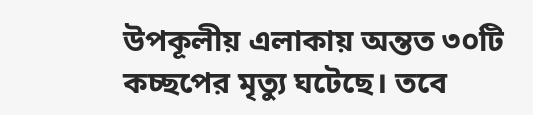উপকূলীয় এলাকায় অন্তত ৩০টি কচ্ছপের মৃত্যু ঘটেছে। তবে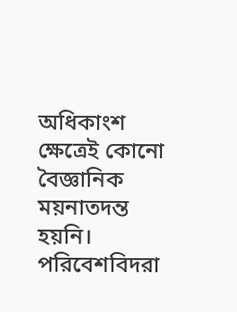অধিকাংশ ক্ষেত্রেই কোনো বৈজ্ঞানিক ময়নাতদন্ত হয়নি। পরিবেশবিদরা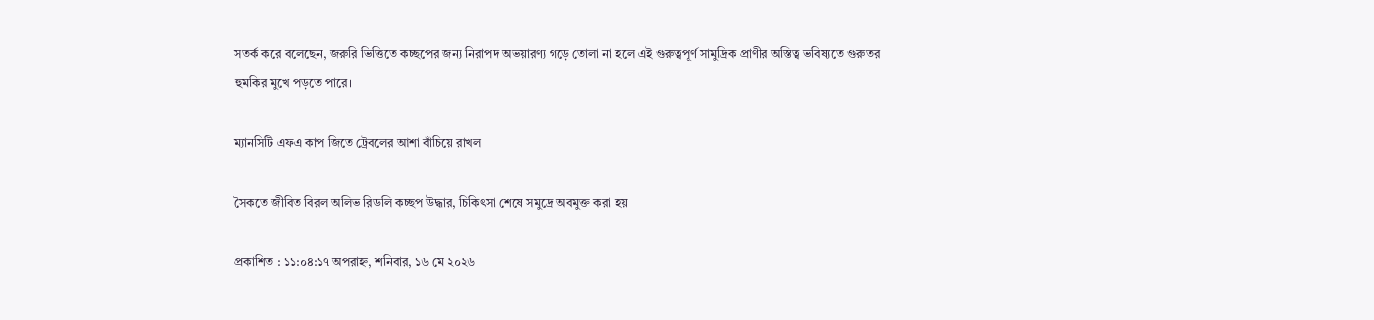সতর্ক করে বলেছেন, জরুরি ভিত্তিতে কচ্ছপের জন্য নিরাপদ অভয়ারণ্য গড়ে তোলা না হলে এই গুরুত্বপূর্ণ সামুদ্রিক প্রাণীর অস্তিত্ব ভবিষ্যতে গুরুতর হুমকির মুখে পড়তে পারে।

ম্যানসিটি এফএ কাপ জিতে ট্রেবলের আশা বাঁচিয়ে রাখল

সৈকতে জীবিত বিরল অলিভ রিডলি কচ্ছপ উদ্ধার, চিকিৎসা শেষে সমুদ্রে অবমুক্ত করা হয়

প্রকাশিত : ১১:০৪:১৭ অপরাহ্ন, শনিবার, ১৬ মে ২০২৬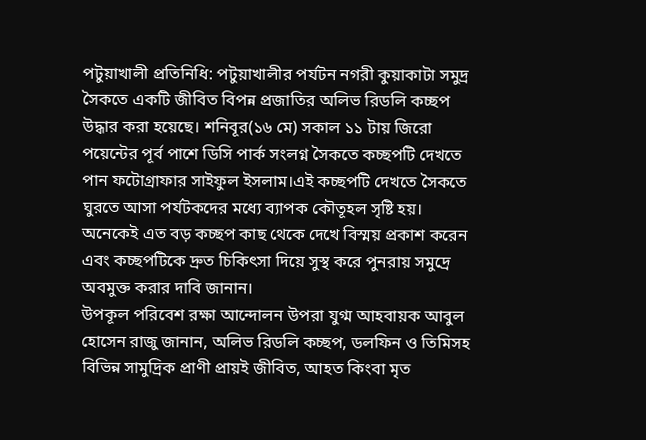পটুয়াখালী প্রতি‌নি‌ধি: পটুয়াখালীর পর্যটন নগরী কুয়াকাটা সমুদ্র সৈকতে একটি জীবিত বিপন্ন প্রজাতির অলিভ রিডলি কচ্ছপ উদ্ধার করা হয়েছে। শনিবূর(১৬ মে) সকাল ১১ টায় জিরো পয়েন্টের পূর্ব পাশে ডিসি পার্ক সংলগ্ন সৈকতে কচ্ছপটি দেখতে পান ফটোগ্রাফার সাইফুল ইসলাম।এই কচ্ছপটি দেখতে সৈকতে ঘুরতে আসা পর্যটকদের মধ্যে ব্যাপক কৌতূহল সৃষ্টি হয়। অনেকেই এত বড় কচ্ছপ কাছ থেকে দেখে বিস্ময় প্রকাশ করেন এবং কচ্ছপটিকে দ্রুত চিকিৎসা দিয়ে সুস্থ করে পুনরায় সমুদ্রে অবমুক্ত করার দাবি জানান।
উপকূল পরিবেশ রক্ষা আন্দোলন উপরা যুগ্ম আহবায়ক আবুল হোসেন রাজু জানান, অলিভ রিডলি কচ্ছপ, ডলফিন ও তিমিসহ বিভিন্ন সামুদ্রিক প্রাণী প্রায়ই জীবিত, আহত কিংবা মৃত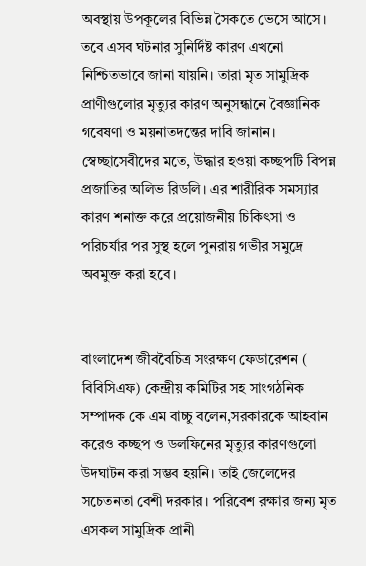অবস্থায় উপকূলের বিভিন্ন সৈকতে ভেসে আসে। তবে এসব ঘটনার সুনির্দিষ্ট কারণ এখনো নিশ্চিতভাবে জানা যায়নি। তারা মৃত সামুদ্রিক প্রাণীগুলোর মৃত্যুর কারণ অনুসন্ধানে বৈজ্ঞানিক গবেষণা ও ময়নাতদন্তের দাবি জানান।
স্বেচ্ছাসেবীদের মতে, উদ্ধার হওয়া কচ্ছপটি বিপন্ন প্রজাতির অলিভ রিডলি। এর শারীরিক সমস্যার কারণ শনাক্ত করে প্রয়োজনীয় চিকিৎসা ও পরিচর্যার পর সুস্থ হলে পুনরায় গভীর সমুদ্রে অবমুক্ত করা হবে।


বাংলাদেশ জীববৈচিত্র সংরক্ষণ ফেডারেশন ( বিবিসিএফ) কেন্দ্রীয় কমিটির সহ সাংগঠনিক সম্পাদক কে এম বাচ্চু বলেন,সরকারকে আহবান করেও কচ্ছপ ও ডলফিনের মৃত্যুর কারণগুলো উদঘাটন করা সম্ভব হয়নি। তাই জেলেদের সচেতনতা বেশী দরকার। পরিবেশ রক্ষার জন্য মৃত এসকল সামুদ্রিক প্রানী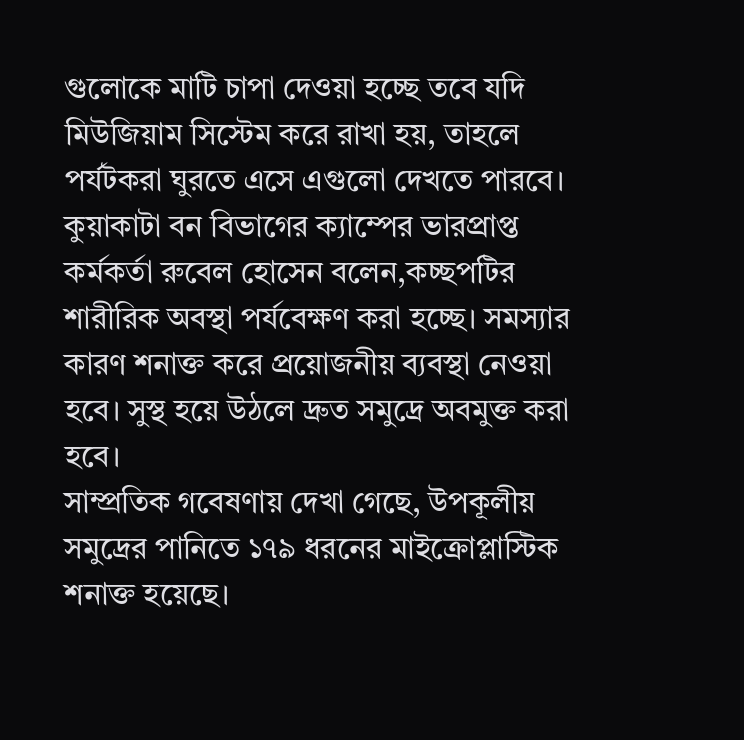গুলোকে মাটি চাপা দেওয়া হচ্ছে তবে যদি মিউজিয়াম সিস্টেম করে রাখা হয়, তাহলে পর্যটকরা ঘুরতে এসে এগুলো দেখতে পারবে।
কুয়াকাটা বন বিভাগের ক্যাম্পের ভারপ্রাপ্ত কর্মকর্তা রুবেল হোসেন বলেন,কচ্ছপটির শারীরিক অবস্থা পর্যবেক্ষণ করা হচ্ছে। সমস্যার কারণ শনাক্ত করে প্রয়োজনীয় ব্যবস্থা নেওয়া হবে। সুস্থ হয়ে উঠলে দ্রুত সমুদ্রে অবমুক্ত করা হবে।
সাম্প্রতিক গবেষণায় দেখা গেছে, উপকূলীয় সমুদ্রের পানিতে ১৭৯ ধরনের মাইক্রোপ্লাস্টিক শনাক্ত হয়েছে।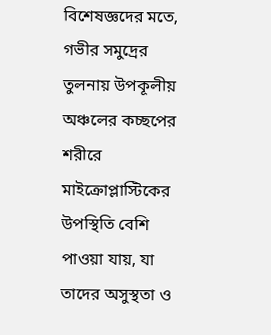বিশেষজ্ঞদের মতে, গভীর সমুদ্রের তুলনায় উপকূলীয় অঞ্চলের কচ্ছপের শরীরে মাইক্রোপ্লাস্টিকের উপস্থিতি বেশি পাওয়া যায়, যা তাদের অসুস্থতা ও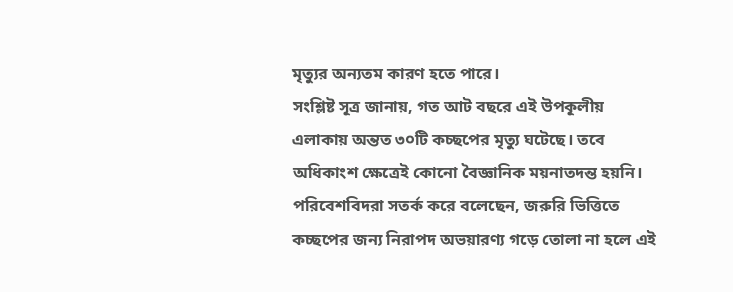মৃত্যুর অন্যতম কারণ হতে পারে।
সংশ্লিষ্ট সূত্র জানায়, গত আট বছরে এই উপকূলীয় এলাকায় অন্তত ৩০টি কচ্ছপের মৃত্যু ঘটেছে। তবে অধিকাংশ ক্ষেত্রেই কোনো বৈজ্ঞানিক ময়নাতদন্ত হয়নি। পরিবেশবিদরা সতর্ক করে বলেছেন, জরুরি ভিত্তিতে কচ্ছপের জন্য নিরাপদ অভয়ারণ্য গড়ে তোলা না হলে এই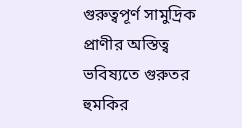গুরুত্বপূর্ণ সামুদ্রিক প্রাণীর অস্তিত্ব ভবিষ্যতে গুরুতর হুমকির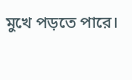মুখে পড়তে পারে।